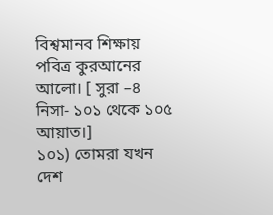বিশ্বমানব শিক্ষায় পবিত্র কুরআনের আলো। [ সুরা –৪ নিসা- ১০১ থেকে ১০৫
আয়াত।]
১০১) তোমরা যখন দেশ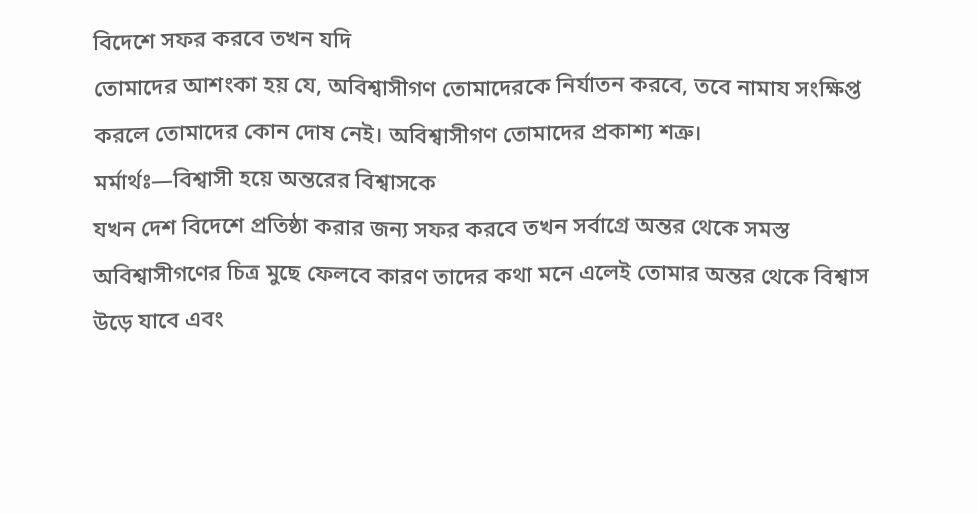বিদেশে সফর করবে তখন যদি
তোমাদের আশংকা হয় যে, অবিশ্বাসীগণ তোমাদেরকে নির্যাতন করবে, তবে নামায সংক্ষিপ্ত
করলে তোমাদের কোন দোষ নেই। অবিশ্বাসীগণ তোমাদের প্রকাশ্য শত্রু।
মর্মার্থঃ—বিশ্বাসী হয়ে অন্তরের বিশ্বাসকে
যখন দেশ বিদেশে প্রতিষ্ঠা করার জন্য সফর করবে তখন সর্বাগ্রে অন্তর থেকে সমস্ত
অবিশ্বাসীগণের চিত্র মুছে ফেলবে কারণ তাদের কথা মনে এলেই তোমার অন্তর থেকে বিশ্বাস
উড়ে যাবে এবং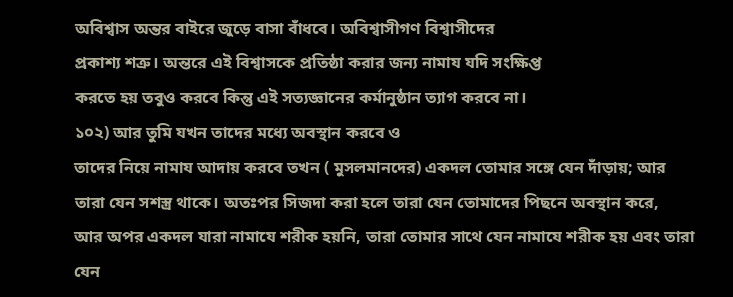অবিশ্বাস অন্তর বাইরে জুড়ে বাসা বাঁধবে। অবিশ্বাসীগণ বিশ্বাসীদের
প্রকাশ্য শত্রু। অন্তরে এই বিশ্বাসকে প্রতিষ্ঠা করার জন্য নামায যদি সংক্ষিপ্ত
করতে হয় তবুও করবে কিন্তু এই সত্যজ্ঞানের কর্মানুষ্ঠান ত্যাগ করবে না।
১০২) আর তুমি যখন তাদের মধ্যে অবস্থান করবে ও
তাদের নিয়ে নামায আদায় করবে তখন ( মুসলমানদের) একদল তোমার সঙ্গে যেন দাঁড়ায়; আর
তারা যেন সশস্ত্র থাকে। অতঃপর সিজদা করা হলে তারা যেন তোমাদের পিছনে অবস্থান করে,
আর অপর একদল যারা নামাযে শরীক হয়নি, তারা তোমার সাথে যেন নামাযে শরীক হয় এবং তারা
যেন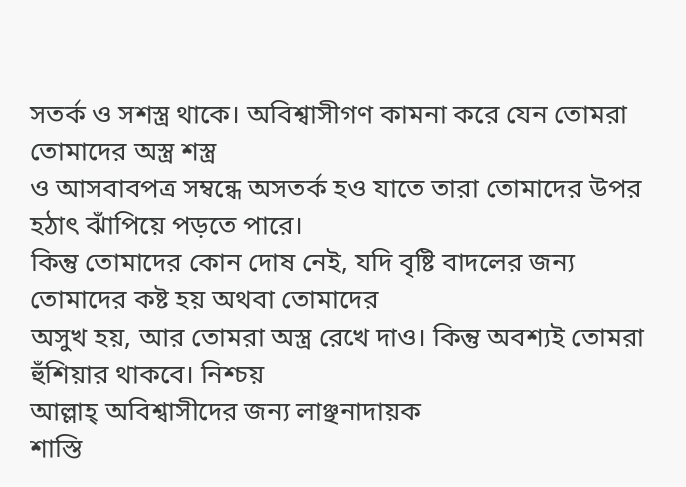সতর্ক ও সশস্ত্র থাকে। অবিশ্বাসীগণ কামনা করে যেন তোমরা তোমাদের অস্ত্র শস্ত্র
ও আসবাবপত্র সম্বন্ধে অসতর্ক হও যাতে তারা তোমাদের উপর হঠাৎ ঝাঁপিয়ে পড়তে পারে।
কিন্তু তোমাদের কোন দোষ নেই, যদি বৃষ্টি বাদলের জন্য তোমাদের কষ্ট হয় অথবা তোমাদের
অসুখ হয়, আর তোমরা অস্ত্র রেখে দাও। কিন্তু অবশ্যই তোমরা হুঁশিয়ার থাকবে। নিশ্চয়
আল্লাহ্ অবিশ্বাসীদের জন্য লাঞ্ছনাদায়ক
শাস্তি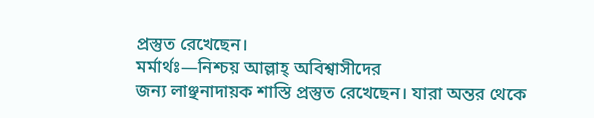প্রস্তুত রেখেছেন।
মর্মার্থঃ—নিশ্চয় আল্লাহ্ অবিশ্বাসীদের
জন্য লাঞ্ছনাদায়ক শাস্তি প্রস্তুত রেখেছেন। যারা অন্তর থেকে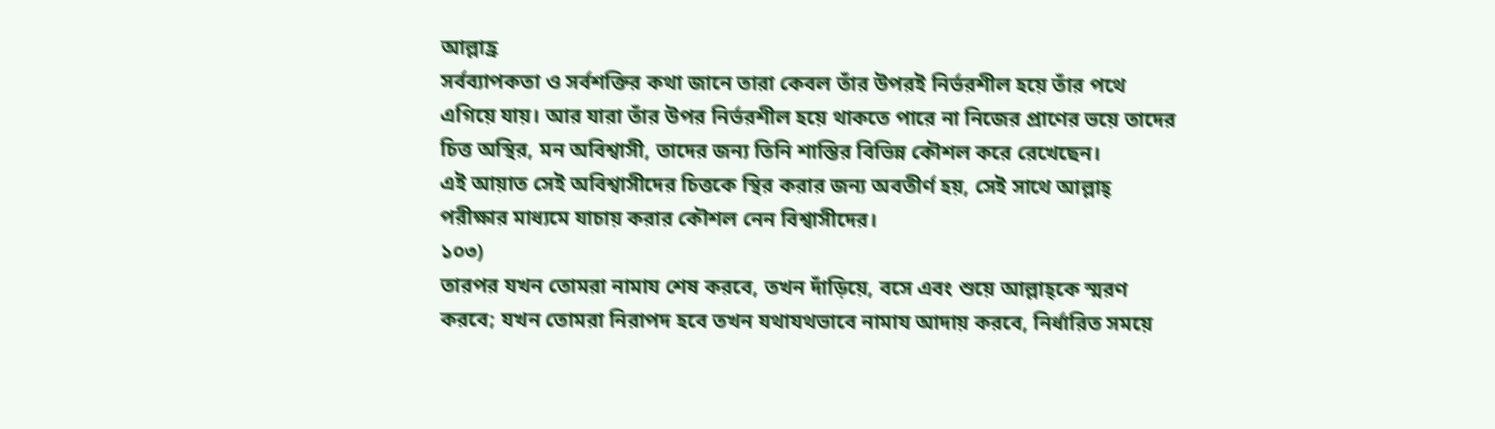আল্লাহ্র
সর্বব্যাপকতা ও সর্বশক্তির কথা জানে তারা কেবল তাঁর উপরই নির্ভরশীল হয়ে তাঁর পথে
এগিয়ে যায়। আর যারা তাঁর উপর নির্ভরশীল হয়ে থাকতে পারে না নিজের প্রাণের ভয়ে তাদের
চিত্ত অস্থির, মন অবিশ্বাসী, তাদের জন্য তিনি শাস্তির বিভিন্ন কৌশল করে রেখেছেন।
এই আয়াত সেই অবিশ্বাসীদের চিত্তকে স্থির করার জন্য অবতীর্ণ হয়, সেই সাথে আল্লাহ্
পরীক্ষার মাধ্যমে যাচায় করার কৌশল নেন বিশ্বাসীদের।
১০৩)
তারপর যখন তোমরা নামায শেষ করবে, তখন দাঁড়িয়ে, বসে এবং শুয়ে আল্লাহ্কে স্মরণ
করবে; যখন তোমরা নিরাপদ হবে তখন যথাযথভাবে নামায আদায় করবে, নির্ধারিত সময়ে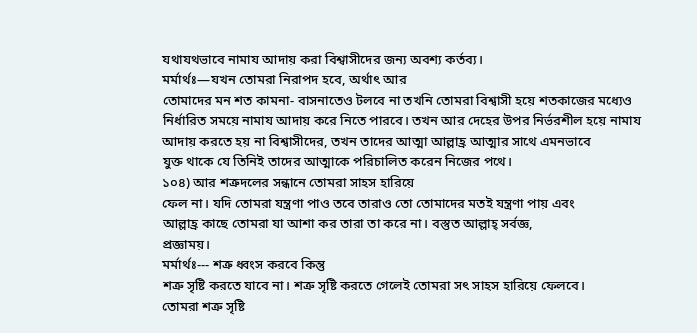যথাযথভাবে নামায আদায় করা বিশ্বাসীদের জন্য অবশ্য কর্তব্য।
মর্মার্থঃ—যখন তোমরা নিরাপদ হবে, অর্থাৎ আর
তোমাদের মন শত কামনা- বাসনাতেও টলবে না তখনি তোমরা বিশ্বাসী হয়ে শতকাজের মধ্যেও
নির্ধারিত সময়ে নামায আদায় করে নিতে পারবে। তখন আর দেহের উপর নির্ভরশীল হয়ে নামায
আদায় করতে হয় না বিশ্বাসীদের, তখন তাদের আত্মা আল্লাহ্র আত্মার সাথে এমনভাবে
যুক্ত থাকে যে তিনিই তাদের আত্মাকে পরিচালিত করেন নিজের পথে।
১০৪) আর শত্রুদলের সন্ধানে তোমরা সাহস হারিয়ে
ফেল না। যদি তোমরা যন্ত্রণা পাও তবে তারাও তো তোমাদের মতই যন্ত্রণা পায় এবং
আল্লাহ্র কাছে তোমরা যা আশা কর তারা তা করে না। বস্তুত আল্লাহ্ সর্বজ্ঞ,
প্রজ্ঞাময়।
মর্মার্থঃ--- শত্রু ধ্বংস করবে কিন্তু
শত্রু সৃষ্টি করতে যাবে না। শত্রু সৃষ্টি করতে গেলেই তোমরা সৎ সাহস হারিয়ে ফেলবে।
তোমরা শত্রু সৃষ্টি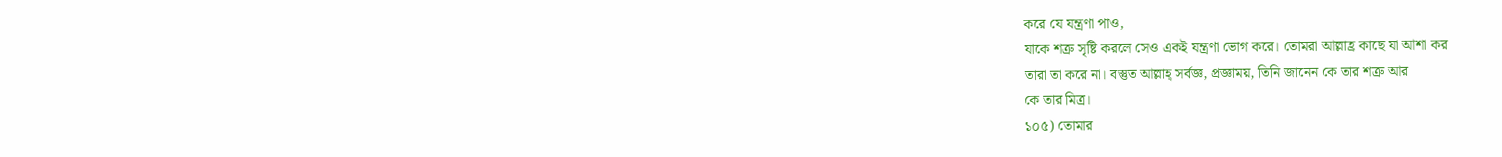করে যে যন্ত্রণা পাও,
যাকে শত্রু সৃষ্টি করলে সেও একই যন্ত্রণা ভোগ করে। তোমরা আল্লাহ্র কাছে যা আশা কর
তারা তা করে না। বস্তুত আল্লাহ্ সর্বজ্ঞ, প্রজ্ঞাময়, তিনি জানেন কে তার শত্রু আর
কে তার মিত্র।
১০৫) তোমার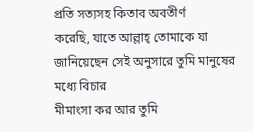প্রতি সত্যসহ কিতাব অবতীর্ণ
করেছি, যাতে আল্লাহ্ তোমাকে যা জানিয়েছেন সেই অনুসারে তুমি মানুষের মধ্যে বিচার
মীমাংসা কর আর তুমি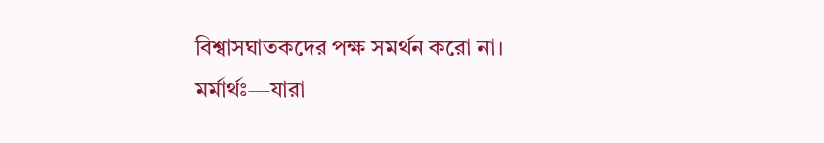বিশ্বাসঘাতকদের পক্ষ সমর্থন করো না।
মর্মার্থঃ—যারা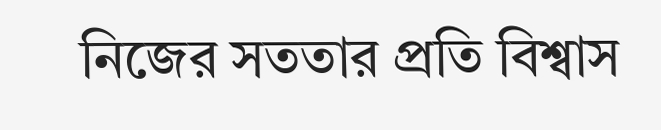নিজের সততার প্রতি বিশ্বাস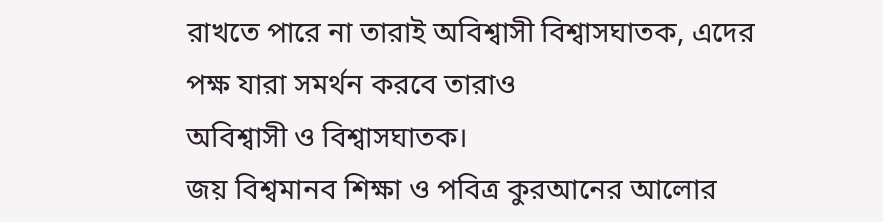রাখতে পারে না তারাই অবিশ্বাসী বিশ্বাসঘাতক, এদের পক্ষ যারা সমর্থন করবে তারাও
অবিশ্বাসী ও বিশ্বাসঘাতক।
জয় বিশ্বমানব শিক্ষা ও পবিত্র কুরআনের আলোর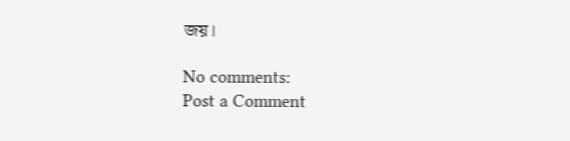জয়।

No comments:
Post a Comment